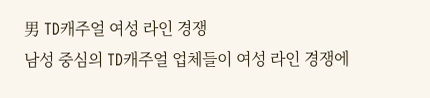男 TD캐주얼 여성 라인 경쟁
남성 중심의 TD캐주얼 업체들이 여성 라인 경쟁에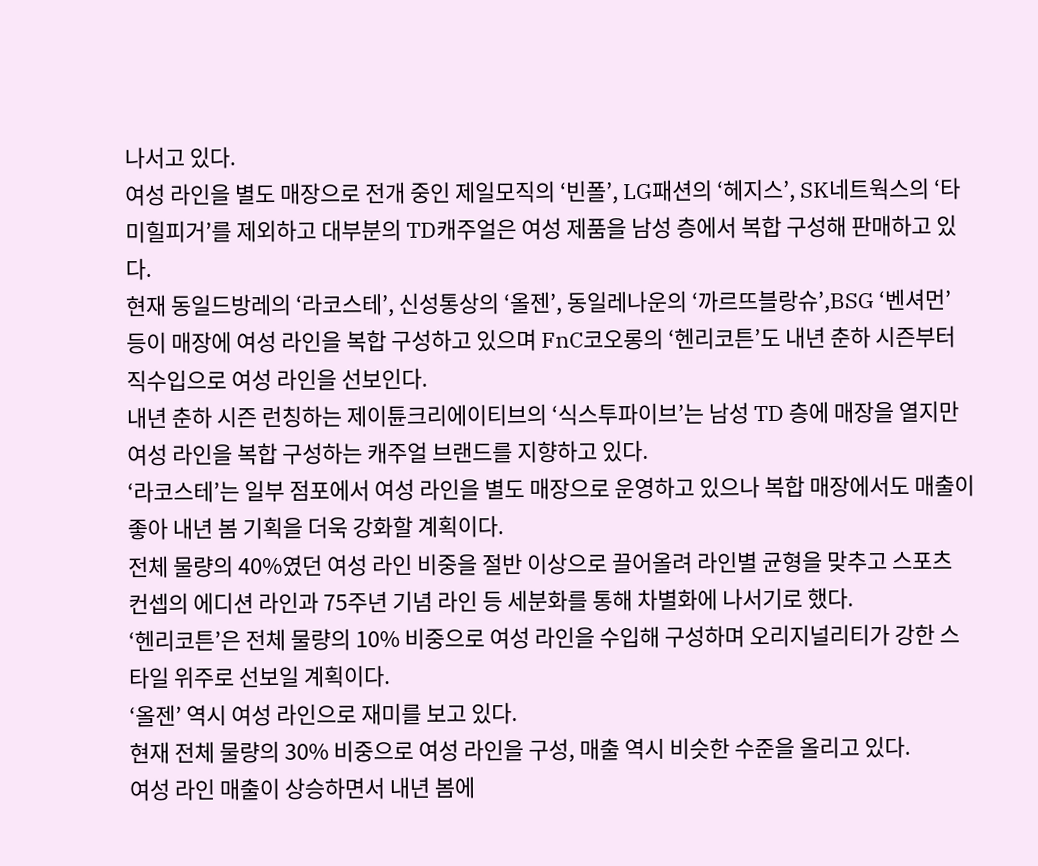나서고 있다.
여성 라인을 별도 매장으로 전개 중인 제일모직의 ‘빈폴’, LG패션의 ‘헤지스’, SK네트웍스의 ‘타미힐피거’를 제외하고 대부분의 TD캐주얼은 여성 제품을 남성 층에서 복합 구성해 판매하고 있다.
현재 동일드방레의 ‘라코스테’, 신성통상의 ‘올젠’, 동일레나운의 ‘까르뜨블랑슈’,BSG ‘벤셔먼’ 등이 매장에 여성 라인을 복합 구성하고 있으며 FnC코오롱의 ‘헨리코튼’도 내년 춘하 시즌부터 직수입으로 여성 라인을 선보인다.
내년 춘하 시즌 런칭하는 제이튠크리에이티브의 ‘식스투파이브’는 남성 TD 층에 매장을 열지만 여성 라인을 복합 구성하는 캐주얼 브랜드를 지향하고 있다.
‘라코스테’는 일부 점포에서 여성 라인을 별도 매장으로 운영하고 있으나 복합 매장에서도 매출이 좋아 내년 봄 기획을 더욱 강화할 계획이다.
전체 물량의 40%였던 여성 라인 비중을 절반 이상으로 끌어올려 라인별 균형을 맞추고 스포츠 컨셉의 에디션 라인과 75주년 기념 라인 등 세분화를 통해 차별화에 나서기로 했다.
‘헨리코튼’은 전체 물량의 10% 비중으로 여성 라인을 수입해 구성하며 오리지널리티가 강한 스타일 위주로 선보일 계획이다.
‘올젠’ 역시 여성 라인으로 재미를 보고 있다.
현재 전체 물량의 30% 비중으로 여성 라인을 구성, 매출 역시 비슷한 수준을 올리고 있다.
여성 라인 매출이 상승하면서 내년 봄에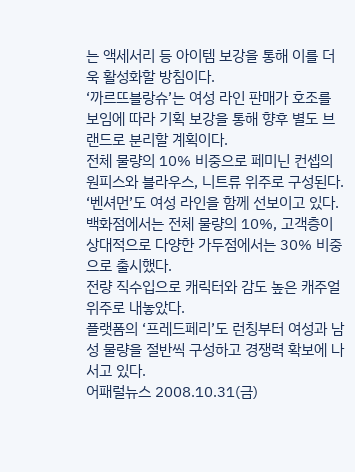는 액세서리 등 아이템 보강을 통해 이를 더욱 활성화할 방침이다.
‘까르뜨블랑슈’는 여성 라인 판매가 호조를 보임에 따라 기획 보강을 통해 향후 별도 브랜드로 분리할 계획이다.
전체 물량의 10% 비중으로 페미닌 컨셉의 원피스와 블라우스, 니트류 위주로 구성된다.
‘벤셔먼’도 여성 라인을 함께 선보이고 있다.
백화점에서는 전체 물량의 10%, 고객층이 상대적으로 다양한 가두점에서는 30% 비중으로 출시했다.
전량 직수입으로 캐릭터와 감도 높은 캐주얼 위주로 내놓았다.
플랫폼의 ‘프레드페리’도 런칭부터 여성과 남성 물량을 절반씩 구성하고 경쟁력 확보에 나서고 있다.
어패럴뉴스 2008.10.31(금)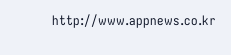http://www.appnews.co.kr